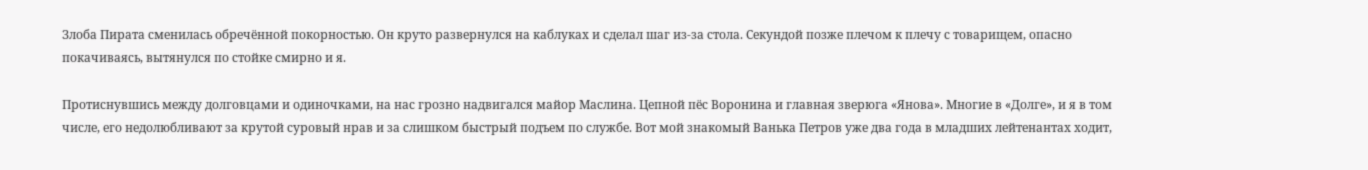Злоба Пирата сменилась обречённой покорностью. Он круто развернулся на каблуках и сделал шаг из-за стола. Секундой позже плечом к плечу с товарищем, опасно покачиваясь, вытянулся по стойке смирно и я.

Протиснувшись между долговцами и одиночками, на нас грозно надвигался майор Маслина. Цепной пёс Воронина и главная зверюга «Янова». Многие в «Долге», и я в том числе, его недолюбливают за крутой суровый нрав и за слишком быстрый подъем по службе. Вот мой знакомый Ванька Петров уже два года в младших лейтенантах ходит,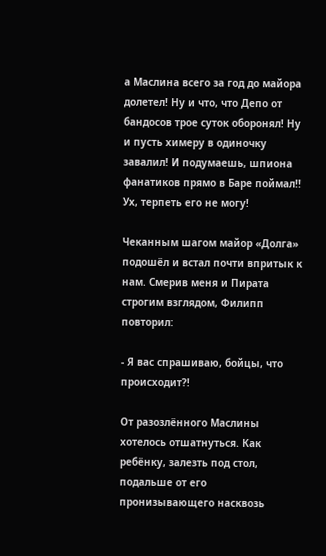а Маслина всего за год до майора долетел! Ну и что, что Депо от бандосов трое суток оборонял! Ну и пусть химеру в одиночку завалил! И подумаешь, шпиона фанатиков прямо в Баре поймал!! Ух, терпеть его не могу!

Чеканным шагом майор «Долга» подошёл и встал почти впритык к нам. Смерив меня и Пирата строгим взглядом, Филипп повторил:

- Я вас спрашиваю, бойцы, что происходит?!

От разозлённого Маслины хотелось отшатнуться. Как ребёнку, залезть под стол, подальше от его пронизывающего насквозь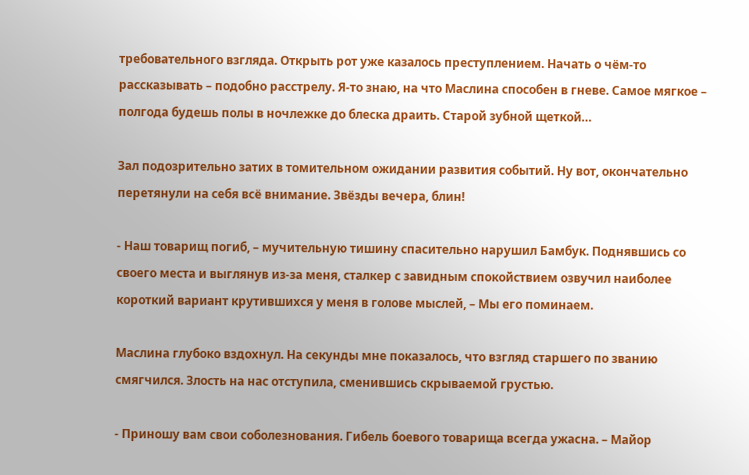требовательного взгляда. Открыть рот уже казалось преступлением. Начать о чём-то рассказывать – подобно расстрелу. Я-то знаю, на что Маслина способен в гневе. Самое мягкое – полгода будешь полы в ночлежке до блеска драить. Старой зубной щеткой…

Зал подозрительно затих в томительном ожидании развития событий. Ну вот, окончательно перетянули на себя всё внимание. Звёзды вечера, блин!

- Наш товарищ погиб, – мучительную тишину спасительно нарушил Бамбук. Поднявшись со своего места и выглянув из-за меня, сталкер с завидным спокойствием озвучил наиболее короткий вариант крутившихся у меня в голове мыслей, – Мы его поминаем.

Маслина глубоко вздохнул. На секунды мне показалось, что взгляд старшего по званию смягчился. Злость на нас отступила, сменившись скрываемой грустью.

- Приношу вам свои соболезнования. Гибель боевого товарища всегда ужасна. – Майор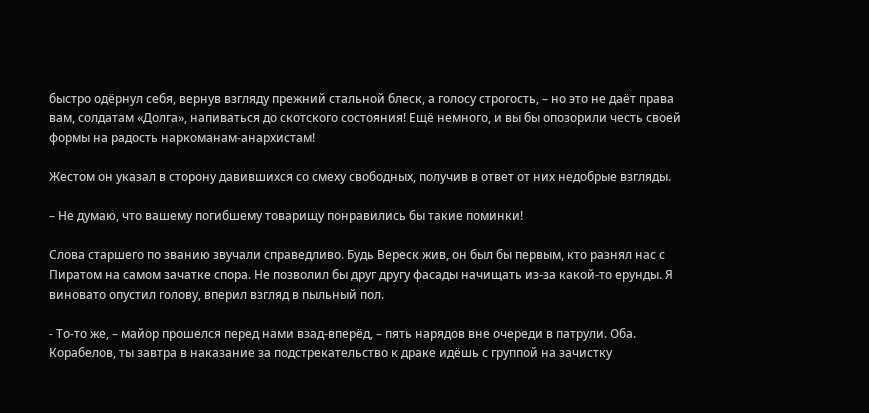быстро одёрнул себя, вернув взгляду прежний стальной блеск, а голосу строгость, – но это не даёт права вам, солдатам «Долга», напиваться до скотского состояния! Ещё немного, и вы бы опозорили честь своей формы на радость наркоманам-анархистам!

Жестом он указал в сторону давившихся со смеху свободных, получив в ответ от них недобрые взгляды.

– Не думаю, что вашему погибшему товарищу понравились бы такие поминки!

Слова старшего по званию звучали справедливо. Будь Вереск жив, он был бы первым, кто разнял нас с Пиратом на самом зачатке спора. Не позволил бы друг другу фасады начищать из-за какой-то ерунды. Я виновато опустил голову, вперил взгляд в пыльный пол.

- То-то же, – майор прошелся перед нами взад-вперёд, – пять нарядов вне очереди в патрули. Оба. Корабелов, ты завтра в наказание за подстрекательство к драке идёшь с группой на зачистку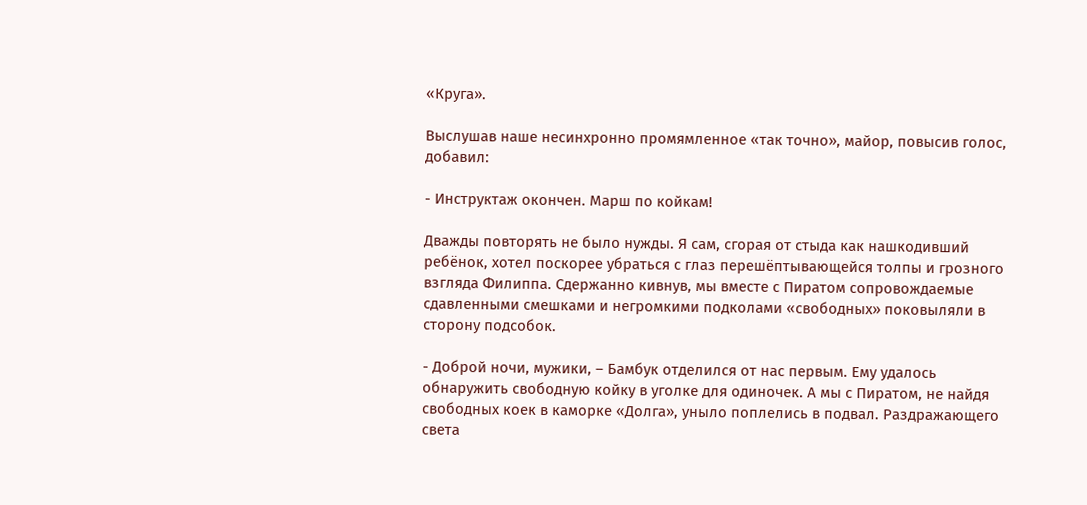«Круга».

Выслушав наше несинхронно промямленное «так точно», майор, повысив голос, добавил:

- Инструктаж окончен. Марш по койкам!

Дважды повторять не было нужды. Я сам, сгорая от стыда как нашкодивший ребёнок, хотел поскорее убраться с глаз перешёптывающейся толпы и грозного взгляда Филиппа. Сдержанно кивнув, мы вместе с Пиратом сопровождаемые сдавленными смешками и негромкими подколами «свободных» поковыляли в сторону подсобок.

- Доброй ночи, мужики, – Бамбук отделился от нас первым. Ему удалось обнаружить свободную койку в уголке для одиночек. А мы с Пиратом, не найдя свободных коек в каморке «Долга», уныло поплелись в подвал. Раздражающего света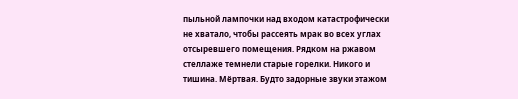пыльной лампочки над входом катастрофически не хватало, чтобы рассеять мрак во всех углах отсыревшего помещения. Рядком на ржавом стеллаже темнели старые горелки. Никого и тишина. Мёртвая. Будто задорные звуки этажом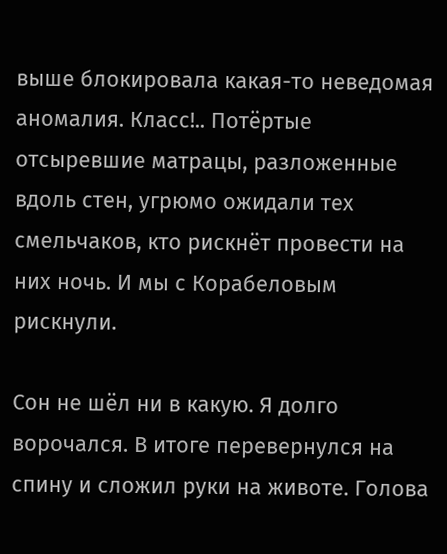выше блокировала какая-то неведомая аномалия. Класс!.. Потёртые отсыревшие матрацы, разложенные вдоль стен, угрюмо ожидали тех смельчаков, кто рискнёт провести на них ночь. И мы с Корабеловым рискнули.

Сон не шёл ни в какую. Я долго ворочался. В итоге перевернулся на спину и сложил руки на животе. Голова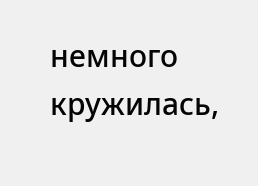немного кружилась,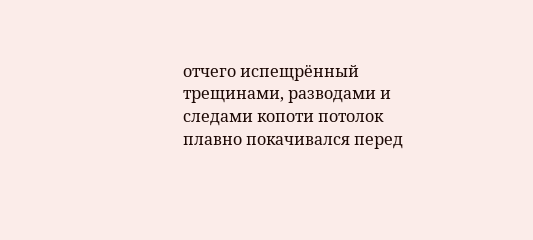отчего испещрённый трещинами, разводами и следами копоти потолок плавно покачивался перед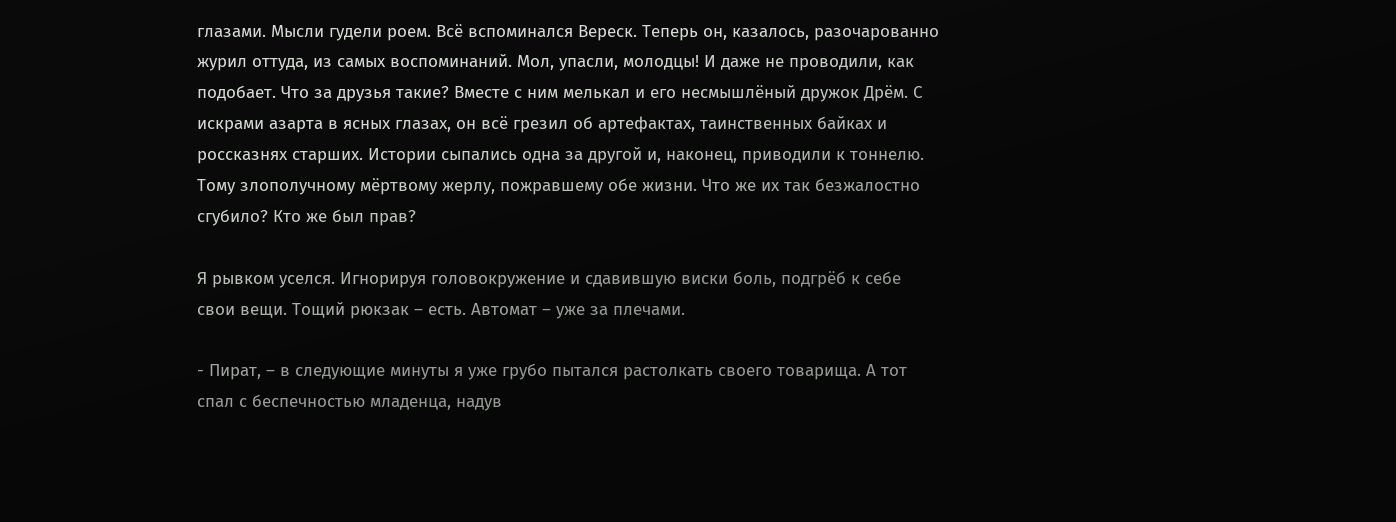глазами. Мысли гудели роем. Всё вспоминался Вереск. Теперь он, казалось, разочарованно журил оттуда, из самых воспоминаний. Мол, упасли, молодцы! И даже не проводили, как подобает. Что за друзья такие? Вместе с ним мелькал и его несмышлёный дружок Дрём. С искрами азарта в ясных глазах, он всё грезил об артефактах, таинственных байках и россказнях старших. Истории сыпались одна за другой и, наконец, приводили к тоннелю. Тому злополучному мёртвому жерлу, пожравшему обе жизни. Что же их так безжалостно сгубило? Кто же был прав?

Я рывком уселся. Игнорируя головокружение и сдавившую виски боль, подгрёб к себе свои вещи. Тощий рюкзак – есть. Автомат – уже за плечами.

- Пират, – в следующие минуты я уже грубо пытался растолкать своего товарища. А тот спал с беспечностью младенца, надув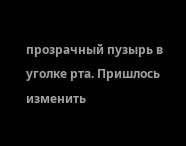прозрачный пузырь в уголке рта. Пришлось изменить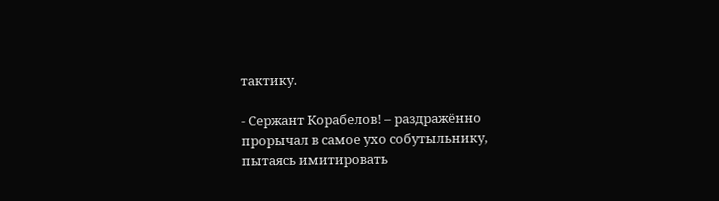тактику.

- Сержант Корабелов! – раздражённо прорычал в самое ухо собутыльнику, пытаясь имитировать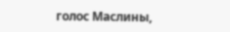голос Маслины,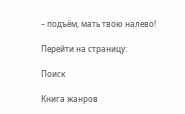– подъём, мать твою налево!

Перейти на страницу:

Поиск

Книга жанров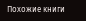Похожие книги